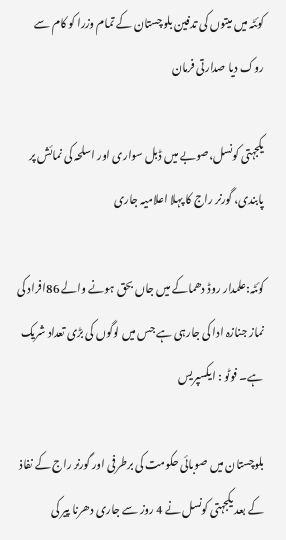کوئٹہ میں میتوں کی تدفین بلوچستان کے تمام وزرا کو کام سے روک دیا صدارتی فرمان

یکجہتی کونسل،صوبے میں ڈبل سواری اور اسلحہ کی نمائش پر پابندی، گورنر راج کا پہلا اعلامیہ جاری

کوئٹہ:علمدار روڈ دھماکے میں جاں بحق ہونے والے 86افراد کی نماز جنازہ ادا کی جارہی ہے جس میں لوگوں کی بڑی تعداد شریک ہے۔ فوٹو : ایکسپریس

بلوچستان میں صوبائی حکومت کی برطرفی اور گورنر راج کے نفاذ کے بعد یکجہتی کونسل نے 4 روز سے جاری دھرنا پیر کی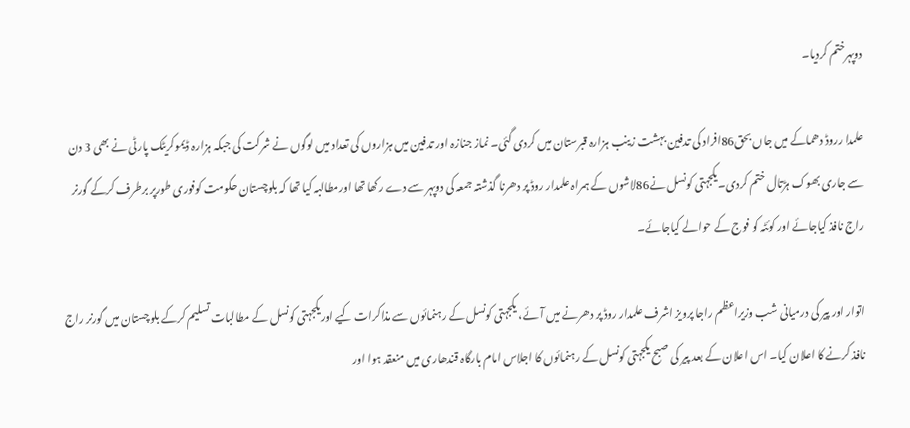دوپہرختم کردیا۔

علمدا رروڈ دھماکے میں جاں بحق86افراد کی تدفین بہشت زینب ہزارہ قبرستان میں کردی گئی۔ نماز جنازہ اور تدفین میں ہزاروں کی تعداد میں لوگوں نے شرکت کی جبکہ ہزارہ ڈیموکریٹک پارٹی نے بھی 3 دن سے جاری بھوک ہڑتال ختم کردی۔یکجہتی کونسل نے86لاشوں کے ہمراہ علمدار روڈ پر دھرنا گذشتہ جمعہ کی دوپہر سے دے رکھا تھا اورمطالبہ کیا تھا کہ بلوچستان حکومت کوفوری طورپر برطرف کرکے گورنر راج نافذ کیاجائے اور کوئٹہ کو فوج کے حوالے کیاجائے۔

اتوار اور پیر کی درمیانی شب وزیراعظم راجا پرویز اشرف علمدار روڈ پر دھرنے میں آئے، یکجہتی کونسل کے رہنمائوں سے مذاکرات کیے اوریکجہتی کونسل کے مطالبات تسلیم کرکے بلوچستان میں گورنر راج نافذ کرنے کا اعلان کیا۔ اس اعلان کے بعد پیر کی صبح یکجہتی کونسل کے رہنمائوں کا اجلاس امام بارگاہ قندھاری میں منعقد ہوا اور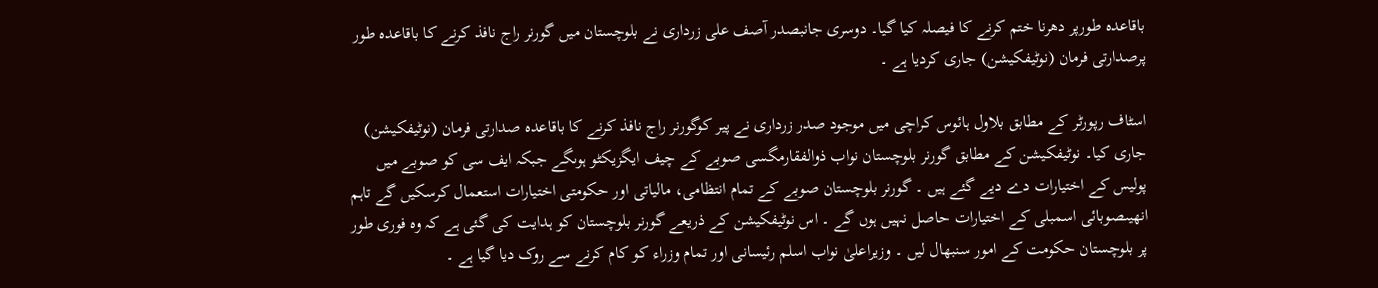باقاعدہ طورپر دھرنا ختم کرنے کا فیصلہ کیا گیا۔ دوسری جانبصدر آصف علی زرداری نے بلوچستان میں گورنر راج نافذ کرنے کا باقاعدہ طور پرصدارتی فرمان (نوٹیفکیشن) جاری کردیا ہے ۔

اسٹاف رپورٹر کے مطابق بلاول ہائوس کراچی میں موجود صدر زرداری نے پیر کوگورنر راج نافذ کرنے کا باقاعدہ صدارتی فرمان (نوٹیفکیشن) جاری کیا۔ نوٹیفکیشن کے مطابق گورنر بلوچستان نواب ذوالفقارمگسی صوبے کے چیف ایگزیکٹو ہوںگے جبکہ ایف سی کو صوبے میں پولیس کے اختیارات دے دیے گئے ہیں ۔ گورنر بلوچستان صوبے کے تمام انتظامی، مالیاتی اور حکومتی اختیارات استعمال کرسکیں گے تاہم انھیںصوبائی اسمبلی کے اختیارات حاصل نہیں ہوں گے ۔ اس نوٹیفکیشن کے ذریعے گورنر بلوچستان کو ہدایت کی گئی ہے کہ وہ فوری طور پر بلوچستان حکومت کے امور سنبھال لیں ۔ وزیراعلیٰ نواب اسلم رئیسانی اور تمام وزراء کو کام کرنے سے روک دیا گیا ہے ۔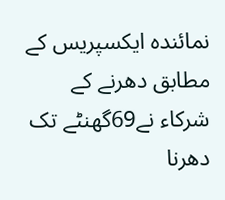نمائندہ ایکسپریس کے مطابق دھرنے کے شرکاء نے69گھنٹے تک دھرنا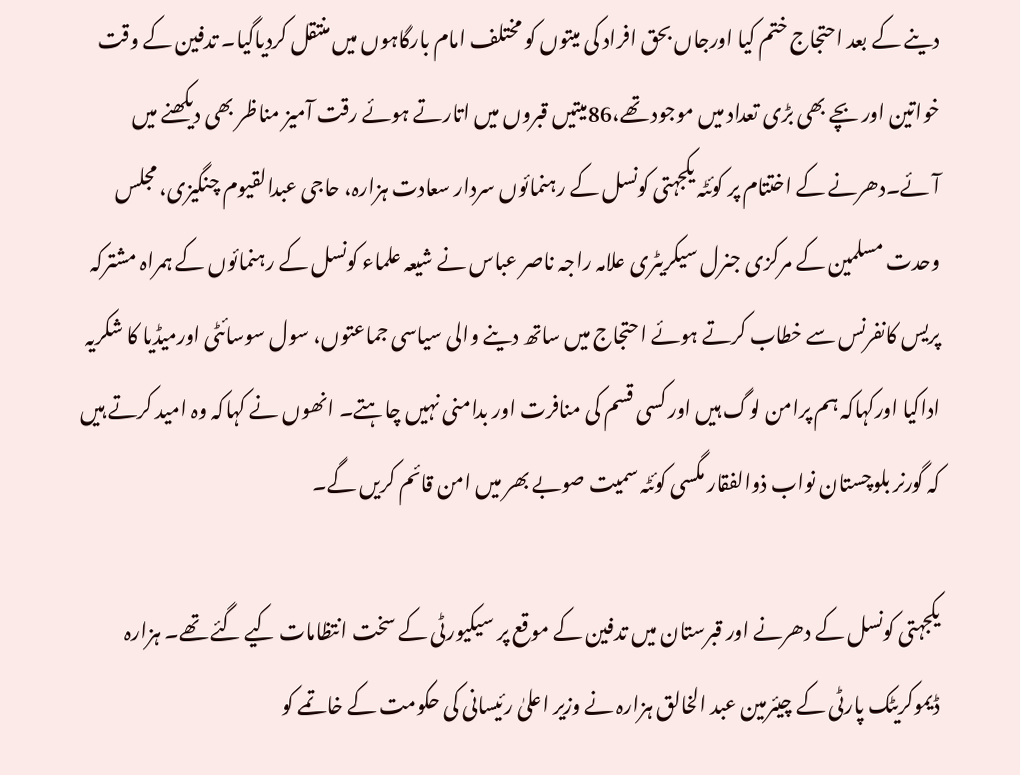دینے کے بعد احتجاج ختم کیا اورجاں بحق افراد کی میتوں کو مختلف امام بارگاہوں میں منتقل کردیاگیا۔ تدفین کے وقت خواتین اور بچے بھی بڑی تعداد میں موجود تھے،86میتیں قبروں میں اتارتے ہوئے رقت آمیز مناظر بھی دیکھنے میں آئے۔دھرنے کے اختتام پر کوئٹہ یکجہتی کونسل کے رہنمائوں سردار سعادت ہزارہ، حاجی عبدالقیوم چنگیزی، مجلس وحدت مسلمین کے مرکزی جنرل سیکریٹری علامہ راجہ ناصر عباس نے شیعہ علماء کونسل کے رہنمائوں کے ہمراہ مشترکہ پریس کانفرنس سے خطاب کرتے ہوئے احتجاج میں ساتھ دینے والی سیاسی جماعتوں، سول سوسائٹی اورمیڈیا کا شکریہ اداکیا اورکہاکہ ہم پرامن لوگ ہیں اور کسی قسم کی منافرت اور بدامنی نہیں چاہتے۔ انھوں نے کہاکہ وہ امید کرتے ہیں کہ گورنر بلوچستان نواب ذوالفقار مگسی کوئٹہ سمیت صوبے بھر میں امن قائم کریں گے۔

یکجہتی کونسل کے دھرنے اور قبرستان میں تدفین کے موقع پر سیکیورٹی کے سخت انتظامات کیے گئے تھے۔ ہزارہ ڈیموکریٹک پارٹی کے چیئرمین عبد الخالق ہزارہ نے وزیر اعلیٰ رئیسانی کی حکومت کے خاتمے کو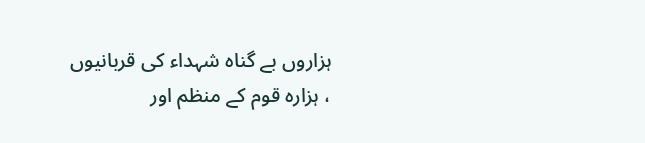ہزاروں بے گناہ شہداء کی قربانیوں ، ہزارہ قوم کے منظم اور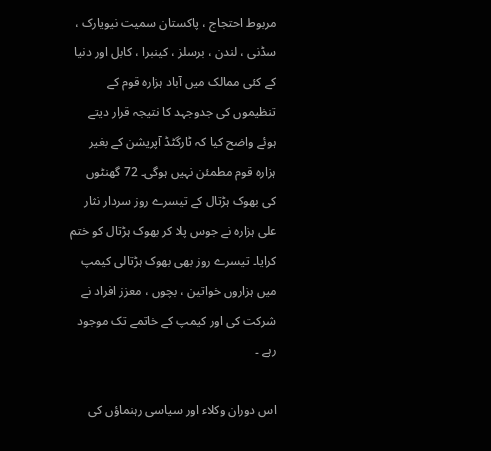مربوط احتجاج ، پاکستان سمیت نیویارک ، سڈنی ، لندن ، برسلز ، کینبرا ، کابل اور دنیا کے کئی ممالک میں آباد ہزارہ قوم کے تنظیموں کی جدوجہد کا نتیجہ قرار دیتے ہوئے واضح کیا کہ ٹارگٹڈ آپریشن کے بغیر ہزارہ قوم مطمئن نہیں ہوگی۔ 72 گھنٹوں کی بھوک ہڑتال کے تیسرے روز سردار نثار علی ہزارہ نے جوس پلا کر بھوک ہڑتال کو ختم کرایا۔ تیسرے روز بھی بھوک ہڑتالی کیمپ میں ہزاروں خواتین ، بچوں ، معزز افراد نے شرکت کی اور کیمپ کے خاتمے تک موجود رہے ۔

اس دوران وکلاء اور سیاسی رہنماؤں کی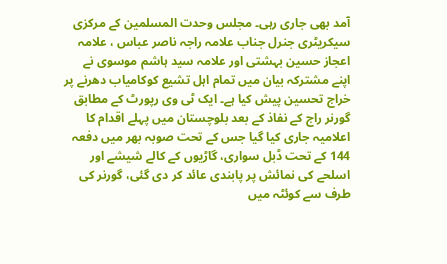آمد بھی جاری رہی۔ مجلس وحدت المسلمین کے مرکزی سیکریٹری جنرل جناب علامہ راجہ ناصر عباس ، علامہ اعجاز حسین بہشتی اور علامہ سید ہاشم موسوی نے اپنے مشترکہ بیان میں تمام اہل تشیع کوکامیاب دھرنے پر خراج تحسین پیش کیا ہے۔ ایک ٹی وی رپورٹ کے مطابق گورنر راج کے نفاذ کے بعد بلوچستان میں پہلے اقدام کا اعلامیہ جاری کیا گیا جس کے تحت صوبہ بھر میں دفعہ 144 کے تحت ڈبل سواری، گاڑیوں کے کالے شیشے اور اسلحے کی نمائش پر پابندی عائد کر دی گئی، گورنر کی طرف سے کوئٹہ میں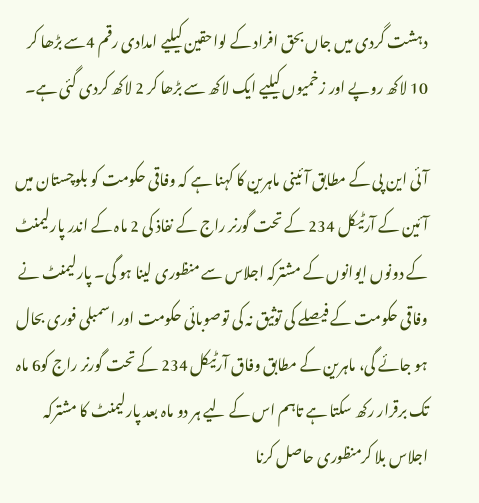دہشت گردی میں جاں بحق افراد کے لواحقین کیلیے امدادی رقم 4سے بڑھا کر 10 لاکھ روپے اور زخمیوں کیلیے ایک لاکھ سے بڑھا کر 2 لاکھ کردی گئی ہے۔

آئی این پی کے مطابق آئینی ماہرین کا کہنا ہے کہ وفاقی حکومت کو بلوچستان میں آئین کے آرٹیکل 234 کے تحت گورنر راج کے نفاذ کی 2 ماہ کے اندر پارلیمنٹ کے دونوں ایوانوں کے مشترکہ اجلاس سے منظوری لینا ہو گی۔ پارلیمنٹ نے وفاقی حکومت کے فیصلے کی توثیق نہ کی توصوبائی حکومت اور اسمبلی فوری بحال ہو جائے گی، ماہرین کے مطابق وفاق آرٹیکل 234 کے تحت گورنر راج کو6 ماہ تک برقرار رکھ سکتا ہے تاہم اس کے لیے ہر دو ماہ بعد پارلیمنٹ کا مشترکہ اجلاس بلا کرمنظوری حاصل کرنا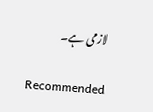لازمی ہے۔

Recommended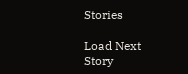Stories

Load Next Story